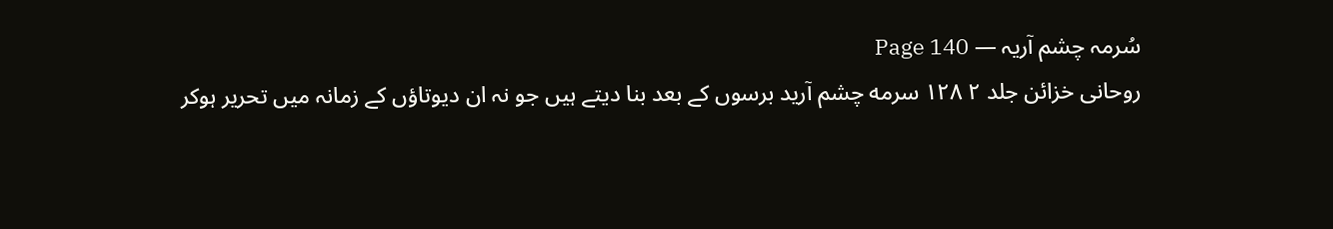سُرمہ چشم آریہ — Page 140
روحانی خزائن جلد ۲ ۱۲۸ سرمه چشم آرید برسوں کے بعد بنا دیتے ہیں جو نہ ان دیوتاؤں کے زمانہ میں تحریر ہوکر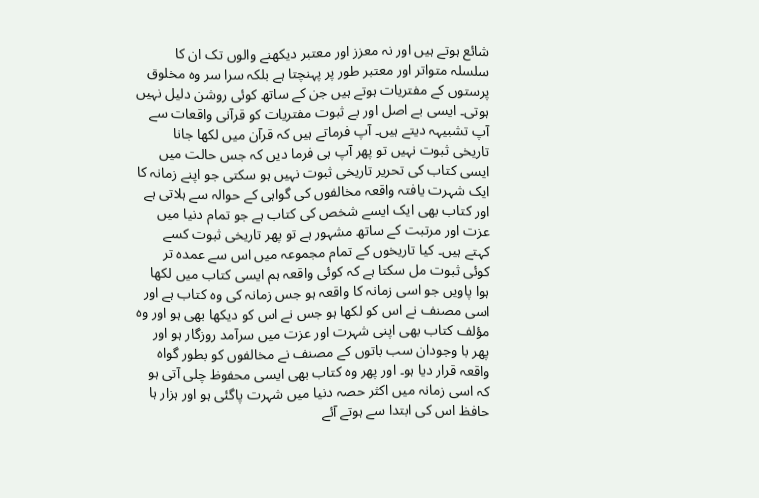شائع ہوتے ہیں اور نہ معزز اور معتبر دیکھنے والوں تک ان کا سلسلہ متواتر اور معتبر طور پر پہنچتا ہے بلکہ سرا سر وہ مخلوق پرستوں کے مفتریات ہوتے ہیں جن کے ساتھ کوئی روشن دلیل نہیں ہوتی۔ ایسی بے اصل اور بے ثبوت مفتریات کو قرآنی واقعات سے آپ تشبیہہ دیتے ہیں۔ آپ فرماتے ہیں کہ قرآن میں لکھا جانا تاریخی ثبوت نہیں تو پھر آپ ہی فرما دیں کہ جس حالت میں ایسی کتاب کی تحریر تاریخی ثبوت نہیں ہو سکتی جو اپنے زمانہ کا ایک شہرت یافتہ واقعہ مخالفوں کی گواہی کے حوالہ سے ہلاتی ہے اور کتاب بھی ایک ایسے شخص کی کتاب ہے جو تمام دنیا میں عزت اور مرتبت کے ساتھ مشہور ہے تو پھر تاریخی ثبوت کسے کہتے ہیں۔ کیا تاریخوں کے تمام مجموعہ میں اس سے عمدہ تر کوئی ثبوت مل سکتا ہے کہ کوئی واقعہ ہم ایسی کتاب میں لکھا ہوا پاویں جو اسی زمانہ کا واقعہ ہو جس زمانہ کی وہ کتاب ہے اور اسی مصنف نے اس کو لکھا ہو جس نے اس کو دیکھا بھی ہو اور وہ مؤلف کتاب بھی اپنی شہرت اور عزت میں سرآمد روزگار ہو اور پھر با وجودان سب باتوں کے مصنف نے مخالفوں کو بطور گواہ واقعہ قرار دیا ہو۔ اور پھر وہ کتاب بھی ایسی محفوظ چلی آتی ہو کہ اسی زمانہ میں اکثر حصہ دنیا میں شہرت پاگئی ہو اور ہزار ہا حافظ اس کی ابتدا سے ہوتے آئے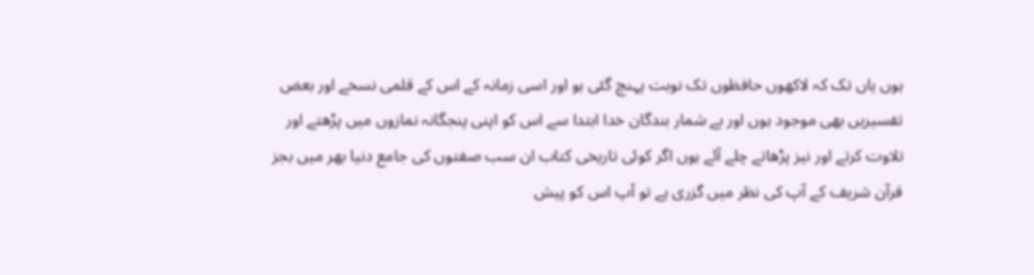ہوں یاں تک کہ لاکھوں حافظوں تک نوبت پہنچ گئی ہو اور اسی زمانہ کے اس کے قلمی نسخے اور بعض تفسیریں بھی موجود ہوں اور بے شمار بندگان خدا ابتدا سے اس کو اپنی پنجگانہ نمازوں میں پڑھتے اور تلاوت کرتے اور نیز پڑھاتے چلے آئے ہوں اگر کوئی تاریخی کتاب ان سب صفتوں کی جامع دنیا بھر میں بجز قرآن شریف کے آپ کی نظر میں گزری ہے تو آپ اس کو پیش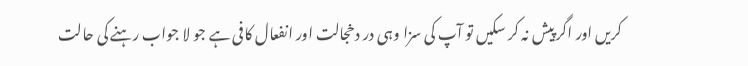کریں اور اگر پیش نہ کر سکیں تو آپ کی سزا وہی در دخجالت اور انفعال کافی ہے جو لا جواب رہنے کی حالت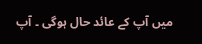میں آپ کے عائد حال ہوگی ۔ آپ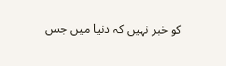کو خبر نہیں کہ دنیا میں جس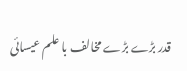قدر بڑے بڑے مخالف با علم عیسائی